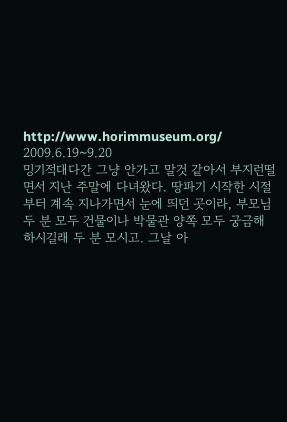http://www.horimmuseum.org/
2009.6.19~9.20
밍기적대다간 그냥 안가고 말것 같아서 부지런떨면서 지난 주말에 다녀왔다. 땅파기 시작한 시절부터 계속 지나가면서 눈에 띄던 곳이라, 부모님 두 분 모두 건물이나 박물관 양쪽 모두 궁금해 하시길래 두 분 모시고. 그날 아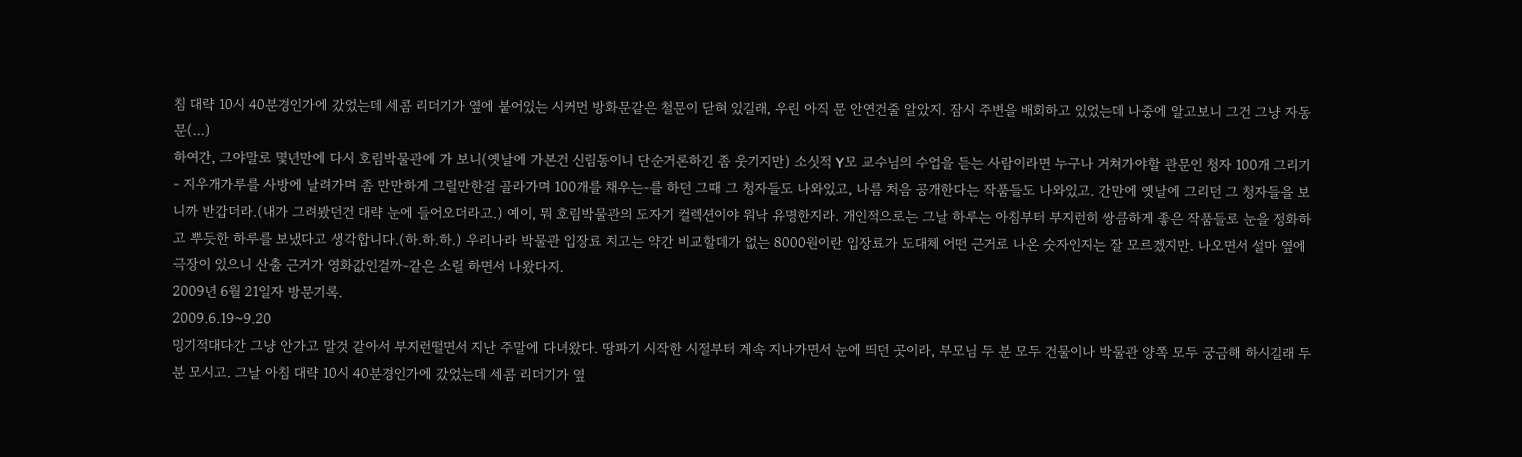침 대략 10시 40분경인가에 갔었는데 세콤 리더기가 옆에 붙어있는 시커먼 방화문같은 철문이 닫혀 있길래, 우린 아직 문 안연건줄 알았지. 잠시 주변을 배회하고 있었는데 나중에 알고보니 그건 그냥 자동문(...)
하여간, 그야말로 몇년만에 다시 호림박물관에 가 보니(옛날에 가본건 신림동이니 단순거론하긴 좀 웃기지만) 소싯적 Y모 교수님의 수업을 듣는 사람이라면 누구나 거쳐가야할 관문인 청자 100개 그리기- 지우개가루를 사방에 날려가며 좀 만만하게 그릴만한걸 골라가며 100개를 채우는-를 하던 그때 그 청자들도 나와있고, 나름 처음 공개한다는 작품들도 나와있고. 간만에 옛날에 그리던 그 청자들을 보니까 반갑더라.(내가 그려봤던건 대략 눈에 들어오더라고.) 예이, 뭐 호림박물관의 도자기 컬렉션이야 워낙 유명한지라. 개인적으로는 그날 하루는 아침부터 부지런히 쌍큼하게 좋은 작품들로 눈을 정화하고 뿌듯한 하루를 보냈다고 생각합니다.(하.하.하.) 우리나라 박물관 입장료 치고는 약간 비교할데가 없는 8000원이란 입장료가 도대체 어떤 근거로 나온 숫자인지는 잘 모르겠지만. 나오면서 설마 옆에 극장이 있으니 산출 근거가 영화값인걸까-같은 소릴 하면서 나왔다지.
2009년 6월 21일자 방문기록.
2009.6.19~9.20
밍기적대다간 그냥 안가고 말것 같아서 부지런떨면서 지난 주말에 다녀왔다. 땅파기 시작한 시절부터 계속 지나가면서 눈에 띄던 곳이라, 부모님 두 분 모두 건물이나 박물관 양쪽 모두 궁금해 하시길래 두 분 모시고. 그날 아침 대략 10시 40분경인가에 갔었는데 세콤 리더기가 옆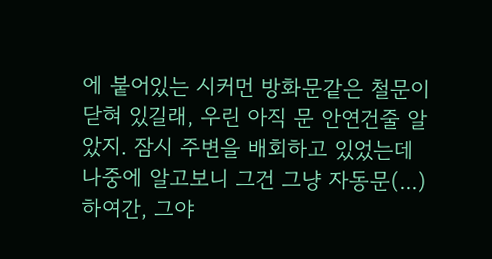에 붙어있는 시커먼 방화문같은 철문이 닫혀 있길래, 우린 아직 문 안연건줄 알았지. 잠시 주변을 배회하고 있었는데 나중에 알고보니 그건 그냥 자동문(...)
하여간, 그야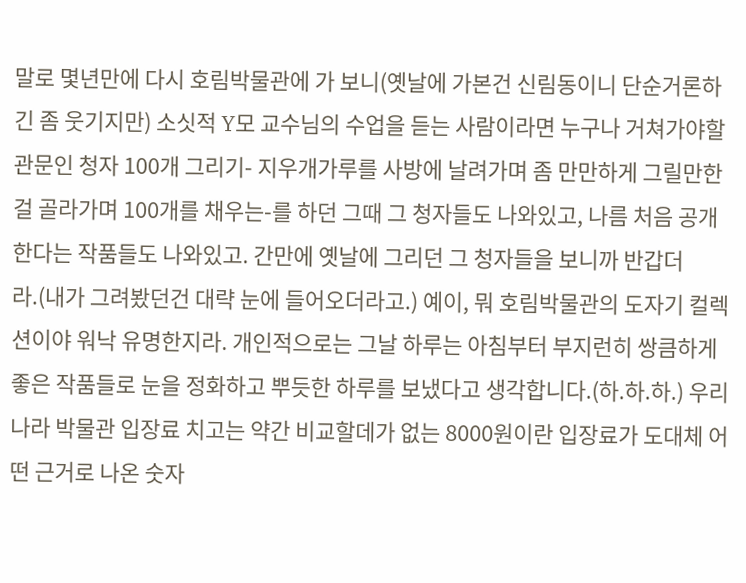말로 몇년만에 다시 호림박물관에 가 보니(옛날에 가본건 신림동이니 단순거론하긴 좀 웃기지만) 소싯적 Y모 교수님의 수업을 듣는 사람이라면 누구나 거쳐가야할 관문인 청자 100개 그리기- 지우개가루를 사방에 날려가며 좀 만만하게 그릴만한걸 골라가며 100개를 채우는-를 하던 그때 그 청자들도 나와있고, 나름 처음 공개한다는 작품들도 나와있고. 간만에 옛날에 그리던 그 청자들을 보니까 반갑더라.(내가 그려봤던건 대략 눈에 들어오더라고.) 예이, 뭐 호림박물관의 도자기 컬렉션이야 워낙 유명한지라. 개인적으로는 그날 하루는 아침부터 부지런히 쌍큼하게 좋은 작품들로 눈을 정화하고 뿌듯한 하루를 보냈다고 생각합니다.(하.하.하.) 우리나라 박물관 입장료 치고는 약간 비교할데가 없는 8000원이란 입장료가 도대체 어떤 근거로 나온 숫자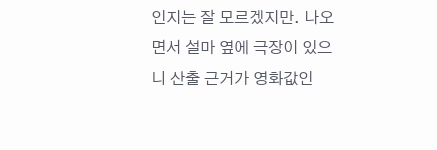인지는 잘 모르겠지만. 나오면서 설마 옆에 극장이 있으니 산출 근거가 영화값인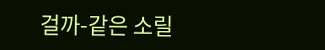걸까-같은 소릴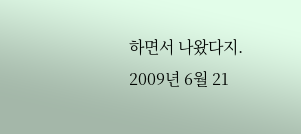하면서 나왔다지.
2009년 6월 21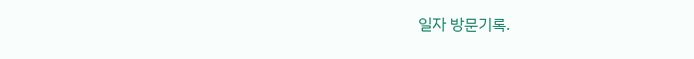일자 방문기록.